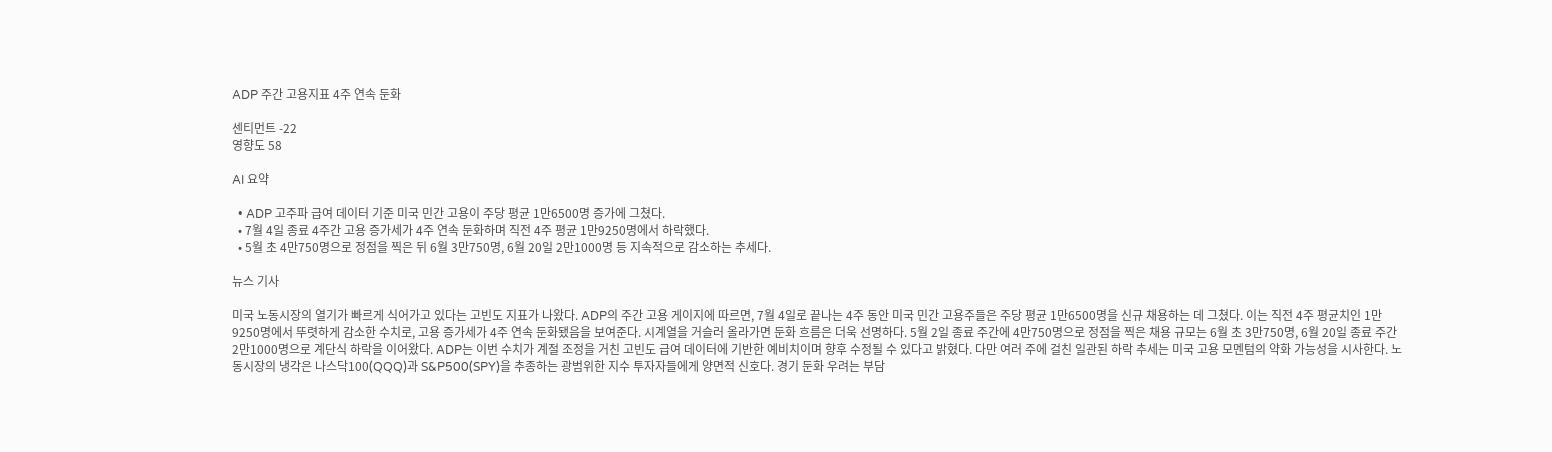ADP 주간 고용지표 4주 연속 둔화

센티먼트 -22
영향도 58

AI 요약

  • ADP 고주파 급여 데이터 기준 미국 민간 고용이 주당 평균 1만6500명 증가에 그쳤다.
  • 7월 4일 종료 4주간 고용 증가세가 4주 연속 둔화하며 직전 4주 평균 1만9250명에서 하락했다.
  • 5월 초 4만750명으로 정점을 찍은 뒤 6월 3만750명, 6월 20일 2만1000명 등 지속적으로 감소하는 추세다.

뉴스 기사

미국 노동시장의 열기가 빠르게 식어가고 있다는 고빈도 지표가 나왔다. ADP의 주간 고용 게이지에 따르면, 7월 4일로 끝나는 4주 동안 미국 민간 고용주들은 주당 평균 1만6500명을 신규 채용하는 데 그쳤다. 이는 직전 4주 평균치인 1만9250명에서 뚜렷하게 감소한 수치로, 고용 증가세가 4주 연속 둔화됐음을 보여준다. 시계열을 거슬러 올라가면 둔화 흐름은 더욱 선명하다. 5월 2일 종료 주간에 4만750명으로 정점을 찍은 채용 규모는 6월 초 3만750명, 6월 20일 종료 주간 2만1000명으로 계단식 하락을 이어왔다. ADP는 이번 수치가 계절 조정을 거친 고빈도 급여 데이터에 기반한 예비치이며 향후 수정될 수 있다고 밝혔다. 다만 여러 주에 걸친 일관된 하락 추세는 미국 고용 모멘텀의 약화 가능성을 시사한다. 노동시장의 냉각은 나스닥100(QQQ)과 S&P500(SPY)을 추종하는 광범위한 지수 투자자들에게 양면적 신호다. 경기 둔화 우려는 부담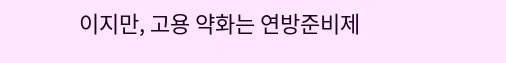이지만, 고용 약화는 연방준비제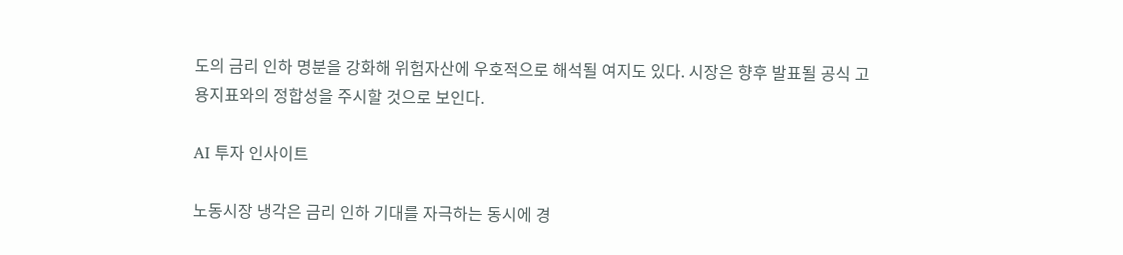도의 금리 인하 명분을 강화해 위험자산에 우호적으로 해석될 여지도 있다. 시장은 향후 발표될 공식 고용지표와의 정합성을 주시할 것으로 보인다.

AI 투자 인사이트

노동시장 냉각은 금리 인하 기대를 자극하는 동시에 경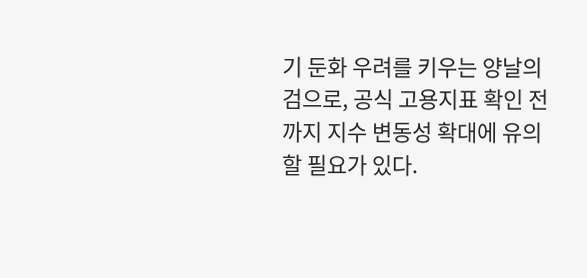기 둔화 우려를 키우는 양날의 검으로, 공식 고용지표 확인 전까지 지수 변동성 확대에 유의할 필요가 있다.